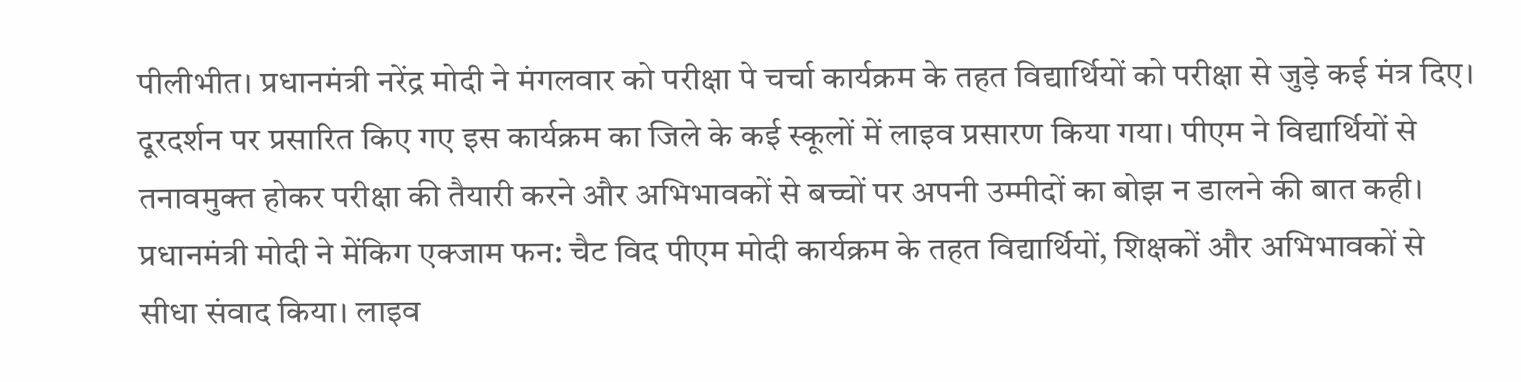पीलीभीत। प्रधानमंत्री नरेंद्र मोदी ने मंगलवार को परीक्षा पे चर्चा कार्यक्रम के तहत विद्यार्थियों को परीक्षा से जुड़े कई मंत्र दिए। दूरदर्शन पर प्रसारित किए गए इस कार्यक्रम का जिले के कई स्कूलों में लाइव प्रसारण किया गया। पीएम ने विद्यार्थियों से तनावमुक्त होकर परीक्षा की तैयारी करने और अभिभावकों से बच्चों पर अपनी उम्मीदों का बोझ न डालने की बात कही। प्रधानमंत्री मोदी ने मेंकिग एक्जाम फन: चैट विद पीएम मोदी कार्यक्रम के तहत विद्यार्थियों, शिक्षकों और अभिभावकों से सीधा संवाद किया। लाइव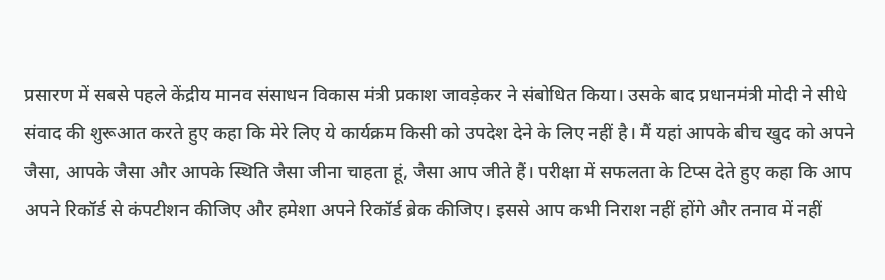प्रसारण में सबसे पहले केंद्रीय मानव संसाधन विकास मंत्री प्रकाश जावड़ेकर ने संबोधित किया। उसके बाद प्रधानमंत्री मोदी ने सीधे संवाद की शुरूआत करते हुए कहा कि मेरे लिए ये कार्यक्रम किसी को उपदेश देने के लिए नहीं है। मैं यहां आपके बीच खुद को अपने जैसा, आपके जैसा और आपके स्थिति जैसा जीना चाहता हूं, जैसा आप जीते हैं। परीक्षा में सफलता के टिप्स देते हुए कहा कि आप अपने रिकॉर्ड से कंपटीशन कीजिए और हमेशा अपने रिकॉर्ड ब्रेक कीजिए। इससे आप कभी निराश नहीं होंगे और तनाव में नहीं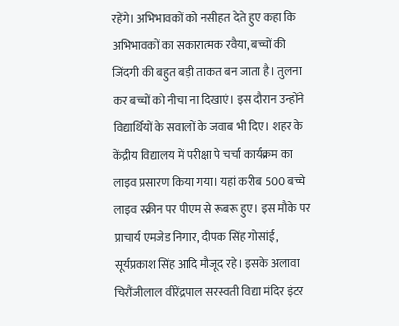रहेंगे। अभिभावकों को नसीहत देते हुए कहा कि अभिभावकों का सकारात्मक रवैया, बच्चों की जिंदगी की बहुत बड़ी ताकत बन जाता है। तुलना कर बच्चों को नीचा ना दिखाएं। इस दौरान उन्होंने विद्यार्थियों के सवालों के जवाब भी दिए। शहर के केंद्रीय विद्यालय में परीक्षा पे चर्चा कार्यक्रम का लाइव प्रसारण किया गया। यहां करीब 500 बच्चे लाइव स्क्रीन पर पीएम से रूबरू हुए। इस मौके पर प्राचार्य एमजेड निगार, दीपक सिंह गोसांई, सूर्यप्रकाश सिंह आदि मौजूद रहे। इसके अलावा चिरौंजीलाल वीरेंद्रपाल सरस्वती विद्या मंदिर इंटर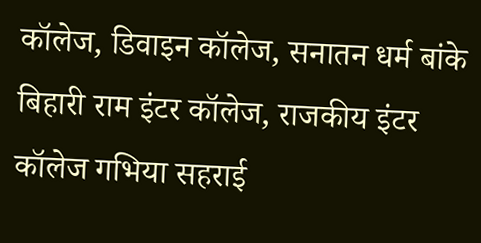कॉलेज, डिवाइन कॉलेज, सनातन धर्म बांके बिहारी राम इंटर कॉलेज, राजकीय इंटर कॉलेज गभिया सहराई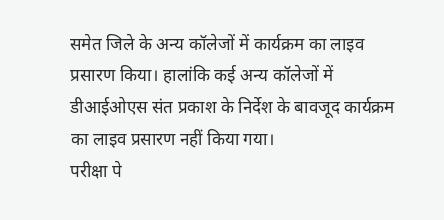समेत जिले के अन्य कॉलेजों में कार्यक्रम का लाइव प्रसारण किया। हालांकि कई अन्य कॉलेजों में डीआईओएस संत प्रकाश के निर्देश के बावजूद कार्यक्रम का लाइव प्रसारण नहीं किया गया।
परीक्षा पे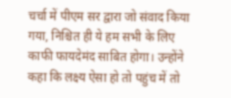चर्चा में पीएम सर द्वारा जो संवाद किया गया, निश्चित ही ये हम सभी के लिए काफी फायदेमंद साबित होगा। उन्होंने कहा कि लक्ष्य ऐसा हो तो पहुंच में तो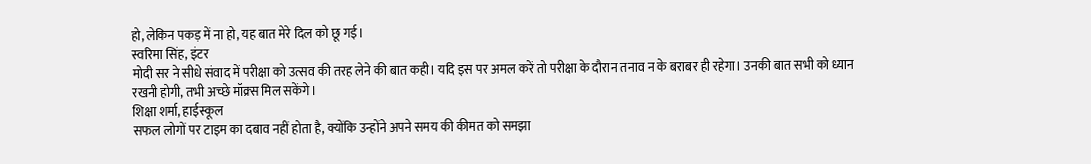हो, लेकिन पकड़ में ना हो, यह बात मेरे दिल को छू गई।
स्वरिमा सिंह, इंटर
मोदी सर ने सीधे संवाद में परीक्षा को उत्सव की तरह लेने की बात कही। यदि इस पर अमल करें तो परीक्षा के दौरान तनाव न के बराबर ही रहेगा। उनकी बात सभी को ध्यान रखनी होगी, तभी अच्छे मॉक्र्स मिल सकेंगे।
शिक्षा शर्मा, हाईस्कूल
सफल लोगों पर टाइम का दबाव नहीं होता है, क्योंकि उन्होंने अपने समय की कीमत को समझा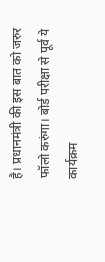है। प्रधानमंत्री की इस बात को जरुर फॉलो करुंगा। बोर्ड परीक्षा से पूर्व ये कार्यक्रम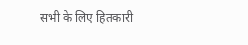सभी के लिए हितकारी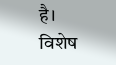है।
विशेष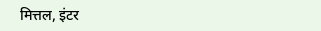मित्तल, इंटर